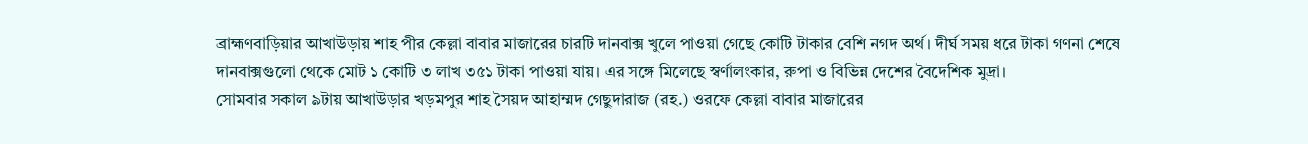ব্রাহ্মণবাড়িয়ার আখাউড়ায় শাহ পীর কেল্লা বাবার মাজারের চারটি দানবাক্স খুলে পাওয়া গেছে কোটি টাকার বেশি নগদ অর্থ। দীর্ঘ সময় ধরে টাকা গণনা শেষে দানবাক্সগুলো থেকে মোট ১ কোটি ৩ লাখ ৩৫১ টাকা পাওয়া যায়। এর সঙ্গে মিলেছে স্বর্ণালংকার, রুপা ও বিভিন্ন দেশের বৈদেশিক মুদ্রা।
সোমবার সকাল ৯টায় আখাউড়ার খড়মপুর শাহ সৈয়দ আহাম্মদ গেছুদারাজ (রহ.) ওরফে কেল্লা বাবার মাজারের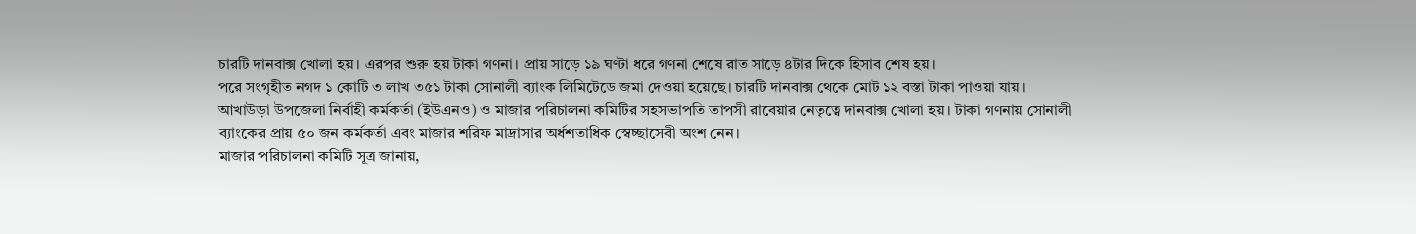চারটি দানবাক্স খোলা হয়। এরপর শুরু হয় টাকা গণনা। প্রায় সাড়ে ১৯ ঘণ্টা ধরে গণনা শেষে রাত সাড়ে ৪টার দিকে হিসাব শেষ হয়।
পরে সংগৃহীত নগদ ১ কোটি ৩ লাখ ৩৫১ টাকা সোনালী ব্যাংক লিমিটেডে জমা দেওয়া হয়েছে। চারটি দানবাক্স থেকে মোট ১২ বস্তা টাকা পাওয়া যায়।
আখাউড়া উপজেলা নির্বাহী কর্মকর্তা (ইউএনও) ও মাজার পরিচালনা কমিটির সহসভাপতি তাপসী রাবেয়ার নেতৃত্বে দানবাক্স খোলা হয়। টাকা গণনায় সোনালী ব্যাংকের প্রায় ৫০ জন কর্মকর্তা এবং মাজার শরিফ মাদ্রাসার অর্ধশতাধিক স্বেচ্ছাসেবী অংশ নেন।
মাজার পরিচালনা কমিটি সূত্র জানায়,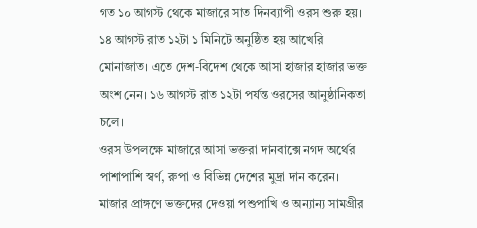গত ১০ আগস্ট থেকে মাজারে সাত দিনব্যাপী ওরস শুরু হয়। ১৪ আগস্ট রাত ১২টা ১ মিনিটে অনুষ্ঠিত হয় আখেরি মোনাজাত। এতে দেশ-বিদেশ থেকে আসা হাজার হাজার ভক্ত অংশ নেন। ১৬ আগস্ট রাত ১২টা পর্যন্ত ওরসের আনুষ্ঠানিকতা চলে।
ওরস উপলক্ষে মাজারে আসা ভক্তরা দানবাক্সে নগদ অর্থের পাশাপাশি স্বর্ণ, রুপা ও বিভিন্ন দেশের মুদ্রা দান করেন। মাজার প্রাঙ্গণে ভক্তদের দেওয়া পশুপাখি ও অন্যান্য সামগ্রীর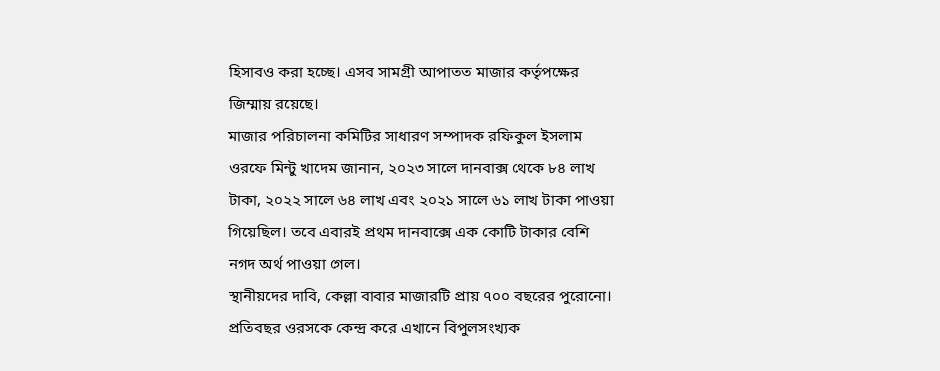হিসাবও করা হচ্ছে। এসব সামগ্রী আপাতত মাজার কর্তৃপক্ষের জিম্মায় রয়েছে।
মাজার পরিচালনা কমিটির সাধারণ সম্পাদক রফিকুল ইসলাম ওরফে মিন্টু খাদেম জানান, ২০২৩ সালে দানবাক্স থেকে ৮৪ লাখ টাকা, ২০২২ সালে ৬৪ লাখ এবং ২০২১ সালে ৬১ লাখ টাকা পাওয়া গিয়েছিল। তবে এবারই প্রথম দানবাক্সে এক কোটি টাকার বেশি নগদ অর্থ পাওয়া গেল।
স্থানীয়দের দাবি, কেল্লা বাবার মাজারটি প্রায় ৭০০ বছরের পুরোনো। প্রতিবছর ওরসকে কেন্দ্র করে এখানে বিপুলসংখ্যক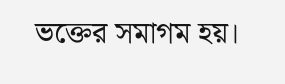ভক্তের সমাগম হয়।